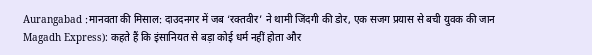Aurangabad :मानवता की मिसाल: दाउदनगर में जब ‘रक्तवीर’ ने थामी जिंदगी की डोर, एक सजग प्रयास से बची युवक की जान
Magadh Express): कहते हैं कि इंसानियत से बड़ा कोई धर्म नहीं होता और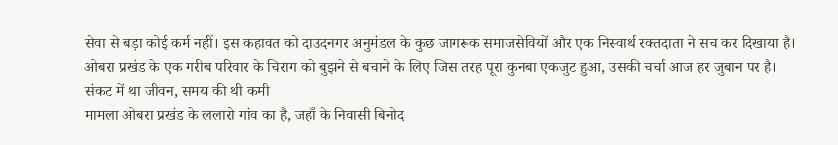सेवा से बड़ा कोई कर्म नहीं। इस कहावत को दाउदनगर अनुमंडल के कुछ जागरूक समाजसेवियों और एक निस्वार्थ रक्तदाता ने सच कर दिखाया है। ओबरा प्रखंड के एक गरीब परिवार के चिराग को बुझने से बचाने के लिए जिस तरह पूरा कुनबा एकजुट हुआ, उसकी चर्चा आज हर जुबान पर है।
संकट में था जीवन, समय की थी कमी
मामला ओबरा प्रखंड के ललारो गांव का है, जहाँ के निवासी बिनोद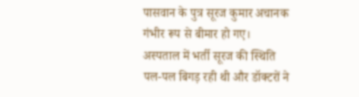पासवान के पुत्र सूरज कुमार अचानक गंभीर रूप से बीमार हो गए। अस्पताल में भर्ती सूरज की स्थिति पल-पल बिगड़ रही थी और डॉक्टरों ने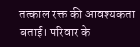तत्काल रक्त की आवश्यकता बताई। परिवार के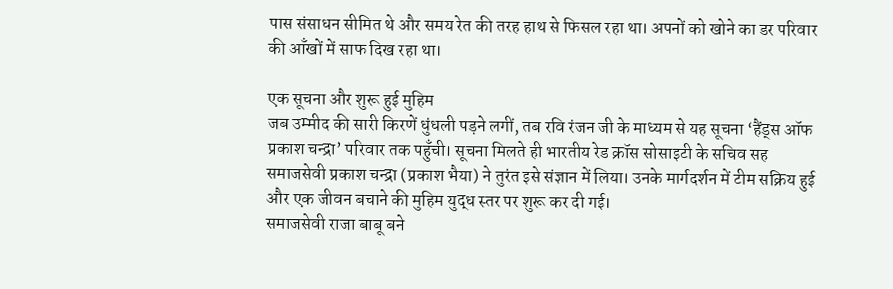पास संसाधन सीमित थे और समय रेत की तरह हाथ से फिसल रहा था। अपनों को खोने का डर परिवार की आँखों में साफ दिख रहा था।

एक सूचना और शुरू हुई मुहिम
जब उम्मीद की सारी किरणें धुंधली पड़ने लगीं, तब रवि रंजन जी के माध्यम से यह सूचना ‘हैंड्स ऑफ प्रकाश चन्द्रा’ परिवार तक पहुँची। सूचना मिलते ही भारतीय रेड क्रॉस सोसाइटी के सचिव सह समाजसेवी प्रकाश चन्द्रा (प्रकाश भैया) ने तुरंत इसे संज्ञान में लिया। उनके मार्गदर्शन में टीम सक्रिय हुई और एक जीवन बचाने की मुहिम युद्ध स्तर पर शुरू कर दी गई।
समाजसेवी राजा बाबू बने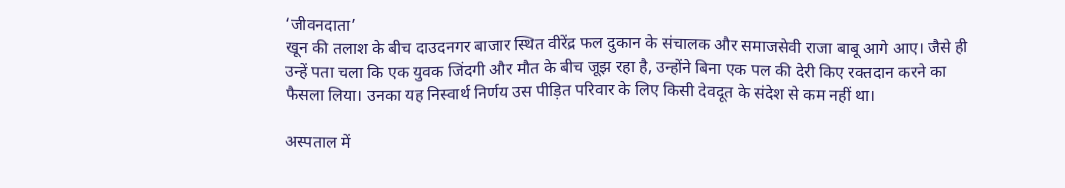‘जीवनदाता’
खून की तलाश के बीच दाउदनगर बाजार स्थित वीरेंद्र फल दुकान के संचालक और समाजसेवी राजा बाबू आगे आए। जैसे ही उन्हें पता चला कि एक युवक जिंदगी और मौत के बीच जूझ रहा है, उन्होंने बिना एक पल की देरी किए रक्तदान करने का फैसला लिया। उनका यह निस्वार्थ निर्णय उस पीड़ित परिवार के लिए किसी देवदूत के संदेश से कम नहीं था।

अस्पताल में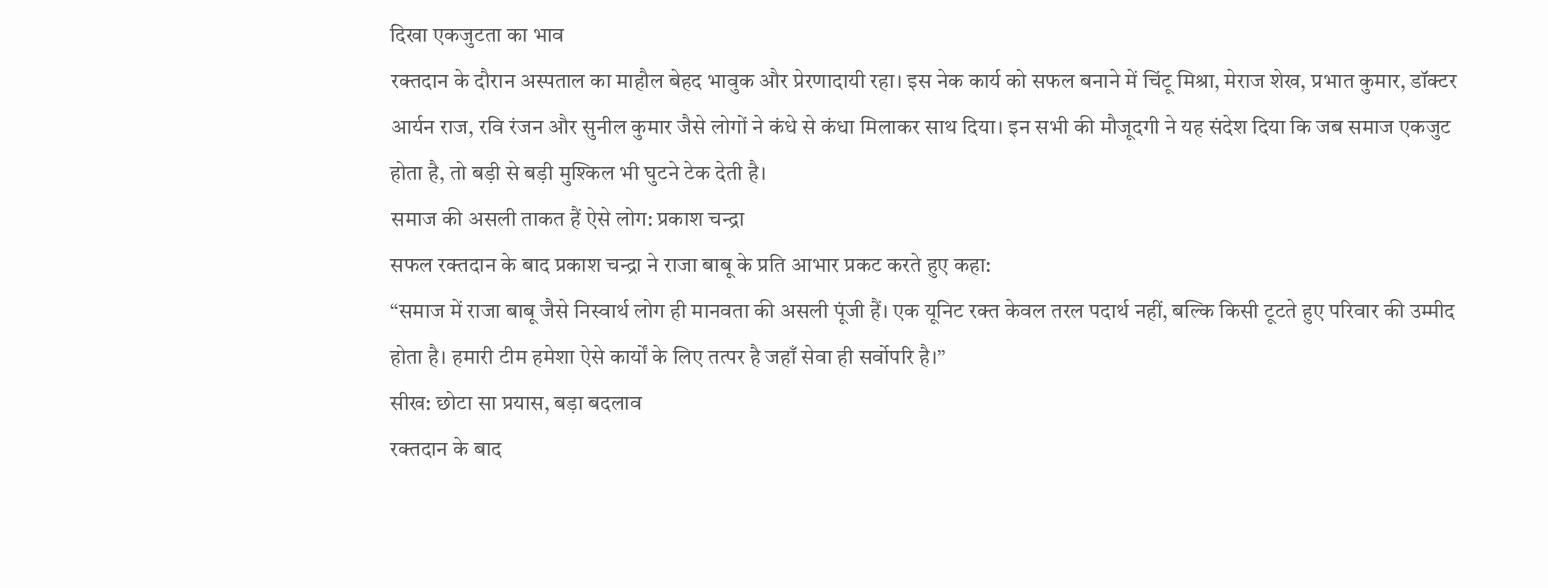दिखा एकजुटता का भाव
रक्तदान के दौरान अस्पताल का माहौल बेहद भावुक और प्रेरणादायी रहा। इस नेक कार्य को सफल बनाने में चिंटू मिश्रा, मेराज शेख, प्रभात कुमार, डॉक्टर आर्यन राज, रवि रंजन और सुनील कुमार जैसे लोगों ने कंधे से कंधा मिलाकर साथ दिया। इन सभी की मौजूदगी ने यह संदेश दिया कि जब समाज एकजुट होता है, तो बड़ी से बड़ी मुश्किल भी घुटने टेक देती है।
समाज की असली ताकत हैं ऐसे लोग: प्रकाश चन्द्रा
सफल रक्तदान के बाद प्रकाश चन्द्रा ने राजा बाबू के प्रति आभार प्रकट करते हुए कहा:
“समाज में राजा बाबू जैसे निस्वार्थ लोग ही मानवता की असली पूंजी हैं। एक यूनिट रक्त केवल तरल पदार्थ नहीं, बल्कि किसी टूटते हुए परिवार की उम्मीद होता है। हमारी टीम हमेशा ऐसे कार्यों के लिए तत्पर है जहाँ सेवा ही सर्वोपरि है।”
सीख: छोटा सा प्रयास, बड़ा बदलाव
रक्तदान के बाद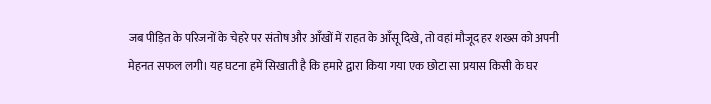जब पीड़ित के परिजनों के चेहरे पर संतोष और आँखों में राहत के आँसू दिखे, तो वहां मौजूद हर शख्स को अपनी मेहनत सफल लगी। यह घटना हमें सिखाती है कि हमारे द्वारा किया गया एक छोटा सा प्रयास किसी के घर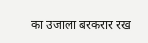का उजाला बरकरार रख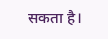सकता है।